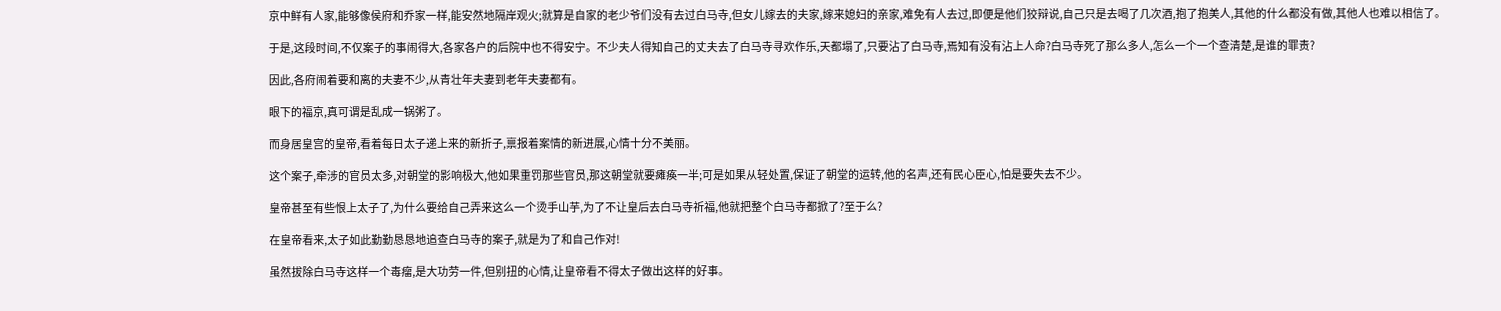京中鲜有人家,能够像侯府和乔家一样,能安然地隔岸观火;就算是自家的老少爷们没有去过白马寺,但女儿嫁去的夫家,嫁来媳妇的亲家,难免有人去过,即便是他们狡辩说,自己只是去喝了几次酒,抱了抱美人,其他的什么都没有做,其他人也难以相信了。

于是,这段时间,不仅案子的事闹得大,各家各户的后院中也不得安宁。不少夫人得知自己的丈夫去了白马寺寻欢作乐,天都塌了,只要沾了白马寺,焉知有没有沾上人命?白马寺死了那么多人,怎么一个一个查清楚,是谁的罪责?

因此,各府闹着要和离的夫妻不少,从青壮年夫妻到老年夫妻都有。

眼下的福京,真可谓是乱成一锅粥了。

而身居皇宫的皇帝,看着每日太子递上来的新折子,禀报着案情的新进展,心情十分不美丽。

这个案子,牵涉的官员太多,对朝堂的影响极大,他如果重罚那些官员,那这朝堂就要瘫痪一半;可是如果从轻处置,保证了朝堂的运转,他的名声,还有民心臣心,怕是要失去不少。

皇帝甚至有些恨上太子了,为什么要给自己弄来这么一个烫手山芋,为了不让皇后去白马寺祈福,他就把整个白马寺都掀了?至于么?

在皇帝看来,太子如此勤勤恳恳地追查白马寺的案子,就是为了和自己作对!

虽然拔除白马寺这样一个毒瘤,是大功劳一件,但别扭的心情,让皇帝看不得太子做出这样的好事。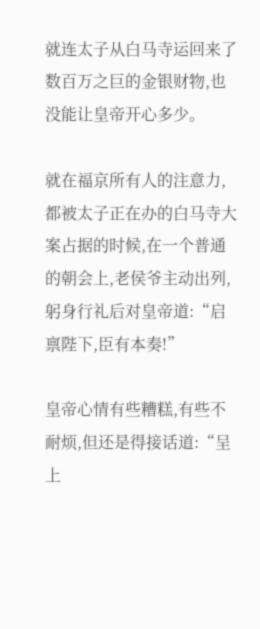就连太子从白马寺运回来了数百万之巨的金银财物,也没能让皇帝开心多少。

就在福京所有人的注意力,都被太子正在办的白马寺大案占据的时候,在一个普通的朝会上,老侯爷主动出列,躬身行礼后对皇帝道:“启禀陛下,臣有本奏!”

皇帝心情有些糟糕,有些不耐烦,但还是得接话道:“呈上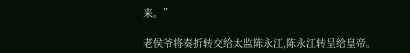来。”

老侯爷将奏折转交给太监陈永江,陈永江转呈给皇帝。